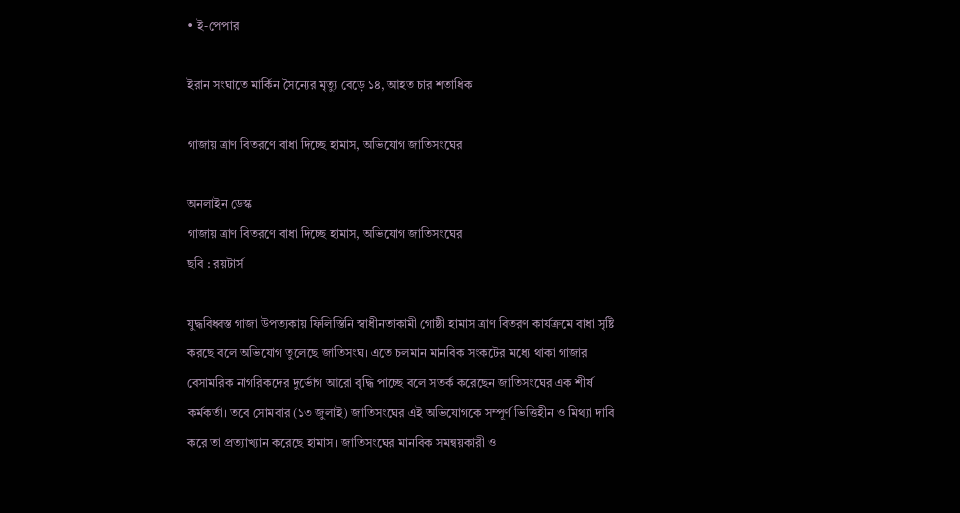• ই-পেপার

ইরান সংঘাতে মার্কিন সৈন্যের মৃত্যু বেড়ে ১৪, আহত চার শতাধিক

গাজায় ত্রাণ বিতরণে বাধা দিচ্ছে হামাস, অভিযোগ জাতিসংঘের

অনলাইন ডেস্ক
গাজায় ত্রাণ বিতরণে বাধা দিচ্ছে হামাস, অভিযোগ জাতিসংঘের
ছবি : রয়টার্স

যুদ্ধবিধ্বস্ত গাজা উপত্যকায় ফিলিস্তিনি স্বাধীনতাকামী গোষ্ঠী হামাস ত্রাণ বিতরণ কার্যক্রমে বাধা সৃষ্টি করছে বলে অভিযোগ তুলেছে জাতিসংঘ। এতে চলমান মানবিক সংকটের মধ্যে থাকা গাজার বেসামরিক নাগরিকদের দুর্ভোগ আরো বৃদ্ধি পাচ্ছে বলে সতর্ক করেছেন জাতিসংঘের এক শীর্ষ কর্মকর্তা। তবে সোমবার (১৩ জুলাই) জাতিসংঘের এই অভিযোগকে সম্পূর্ণ ভিত্তিহীন ও মিথ্যা দাবি করে তা প্রত্যাখ্যান করেছে হামাস। জাতিসংঘের মানবিক সমন্বয়কারী ও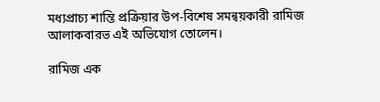মধ্যপ্রাচ্য শান্তি প্রক্রিয়ার উপ-বিশেষ সমন্বয়কারী রামিজ আলাকবারভ এই অভিযোগ তোলেন।

রামিজ এক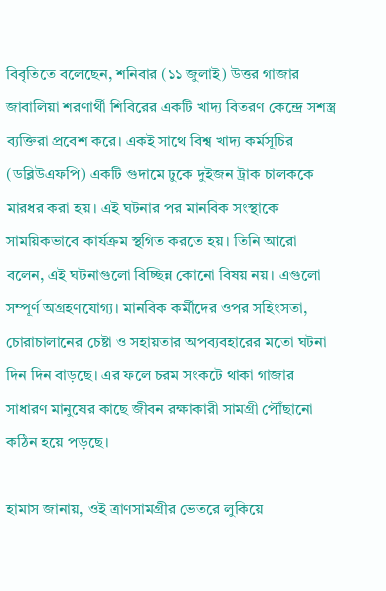বিবৃতিতে বলেছেন, শনিবার (১১ জুলাই) উত্তর গাজার জাবালিয়া শরণার্থী শিবিরের একটি খাদ্য বিতরণ কেন্দ্রে সশস্ত্র ব্যক্তিরা প্রবেশ করে। একই সাথে বিশ্ব খাদ্য কর্মসূচির (ডব্লিউএফপি) একটি গুদামে ঢুকে দুইজন ট্রাক চালককে মারধর করা হয়। এই ঘটনার পর মানবিক সংস্থাকে সাময়িকভাবে কার্যক্রম স্থগিত করতে হয়। তিনি আরো বলেন, এই ঘটনাগুলো বিচ্ছিন্ন কোনো বিষয় নয়। এগুলো সম্পূর্ণ অগ্রহণযোগ্য। মানবিক কর্মীদের ওপর সহিংসতা, চোরাচালানের চেষ্টা ও সহায়তার অপব্যবহারের মতো ঘটনা দিন দিন বাড়ছে। এর ফলে চরম সংকটে থাকা গাজার সাধারণ মানুষের কাছে জীবন রক্ষাকারী সামগ্রী পৌঁছানো কঠিন হয়ে পড়ছে।

হামাস জানায়, ওই ত্রাণসামগ্রীর ভেতরে লুকিয়ে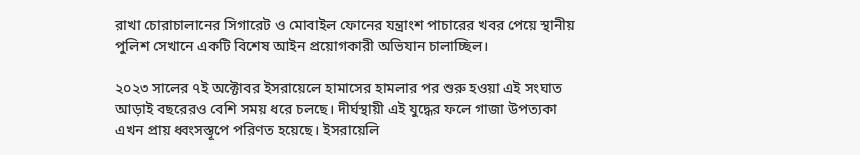রাখা চোরাচালানের সিগারেট ও মোবাইল ফোনের যন্ত্রাংশ পাচারের খবর পেয়ে স্থানীয় পুলিশ সেখানে একটি বিশেষ আইন প্রয়োগকারী অভিযান চালাচ্ছিল।

২০২৩ সালের ৭ই অক্টোবর ইসরায়েলে হামাসের হামলার পর শুরু হওয়া এই সংঘাত আড়াই বছরেরও বেশি সময় ধরে চলছে। দীর্ঘস্থায়ী এই যুদ্ধের ফলে গাজা উপত্যকা এখন প্রায় ধ্বংসস্তূপে পরিণত হয়েছে। ইসরায়েলি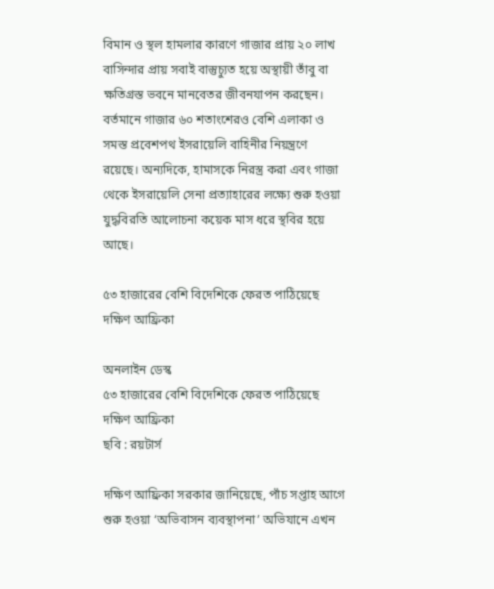বিমান ও স্থল হামলার কারণে গাজার প্রায় ২০ লাখ বাসিন্দার প্রায় সবাই বাস্তুচ্যুত হয়ে অস্থায়ী তাঁবু বা ক্ষতিগ্রস্ত ভবনে মানবেতর জীবনযাপন করছেন। বর্তমানে গাজার ৬০ শতাংশেরও বেশি এলাকা ও সমস্ত প্রবেশপথ ইসরায়েলি বাহিনীর নিয়ন্ত্রণে রয়েছে। অন্যদিকে, হামাসকে নিরস্ত্র করা এবং গাজা থেকে ইসরায়েলি সেনা প্রত্যাহারের লক্ষ্যে শুরু হওয়া যুদ্ধবিরতি আলোচনা কয়েক মাস ধরে স্থবির হয়ে আছে।

৫৩ হাজারের বেশি বিদেশিকে ফেরত পাঠিয়েছে দক্ষিণ আফ্রিকা

অনলাইন ডেস্ক
৫৩ হাজারের বেশি বিদেশিকে ফেরত পাঠিয়েছে দক্ষিণ আফ্রিকা
ছবি : রয়টার্স

দক্ষিণ আফ্রিকা সরকার জানিয়েছে, পাঁচ সপ্তাহ আগে শুরু হওয়া ‘অভিবাসন ব্যবস্থাপনা’ অভিযানে এখন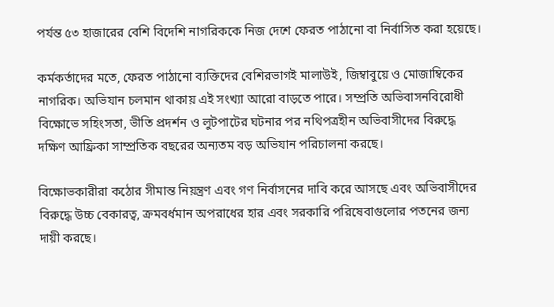পর্যন্ত ৫৩ হাজারের বেশি বিদেশি নাগরিককে নিজ দেশে ফেরত পাঠানো বা নির্বাসিত করা হয়েছে।

কর্মকর্তাদের মতে, ফেরত পাঠানো ব্যক্তিদের বেশিরভাগই মালাউই, জিম্বাবুয়ে ও মোজাম্বিকের নাগরিক। অভিযান চলমান থাকায় এই সংখ্যা আরো বাড়তে পারে। সম্প্রতি অভিবাসনবিরোধী বিক্ষোভে সহিংসতা, ভীতি প্রদর্শন ও লুটপাটের ঘটনার পর নথিপত্রহীন অভিবাসীদের বিরুদ্ধে দক্ষিণ আফ্রিকা সাম্প্রতিক বছরের অন্যতম বড় অভিযান পরিচালনা করছে।

বিক্ষোভকারীরা কঠোর সীমান্ত নিয়ন্ত্রণ এবং গণ নির্বাসনের দাবি করে আসছে এবং অভিবাসীদের বিরুদ্ধে উচ্চ বেকারত্ব, ক্রমবর্ধমান অপরাধের হার এবং সরকারি পরিষেবাগুলোর পতনের জন্য দায়ী করছে।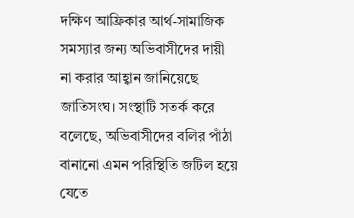দক্ষিণ আফ্রিকার আর্থ-সামাজিক সমস্যার জন্য অভিবাসীদের দায়ী না করার আহ্বান জানিয়েছে জাতিসংঘ। সংস্থাটি সতর্ক করে বলেছে, অভিবাসীদের বলির পাঁঠা বানানো এমন পরিস্থিতি জটিল হয়ে যেতে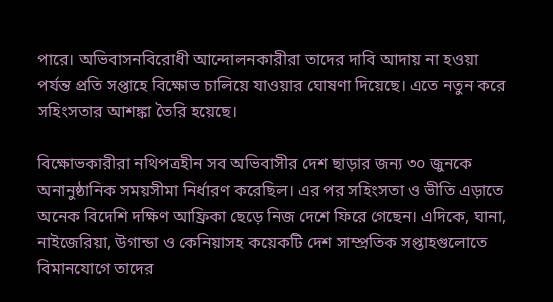পারে। অভিবাসনবিরোধী আন্দোলনকারীরা তাদের দাবি আদায় না হওয়া পর্যন্ত প্রতি সপ্তাহে বিক্ষোভ চালিয়ে যাওয়ার ঘোষণা দিয়েছে। এতে নতুন করে সহিংসতার আশঙ্কা তৈরি হয়েছে।

বিক্ষোভকারীরা নথিপত্রহীন সব অভিবাসীর দেশ ছাড়ার জন্য ৩০ জুনকে অনানুষ্ঠানিক সময়সীমা নির্ধারণ করেছিল। এর পর সহিংসতা ও ভীতি এড়াতে অনেক বিদেশি দক্ষিণ আফ্রিকা ছেড়ে নিজ দেশে ফিরে গেছেন। এদিকে, ঘানা, নাইজেরিয়া, উগান্ডা ও কেনিয়াসহ কয়েকটি দেশ সাম্প্রতিক সপ্তাহগুলোতে বিমানযোগে তাদের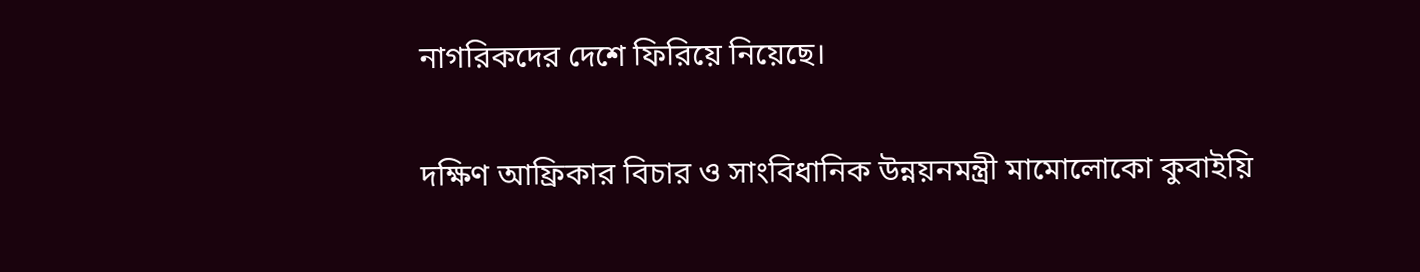নাগরিকদের দেশে ফিরিয়ে নিয়েছে।

দক্ষিণ আফ্রিকার বিচার ও সাংবিধানিক উন্নয়নমন্ত্রী মামোলোকো কুবাইয়ি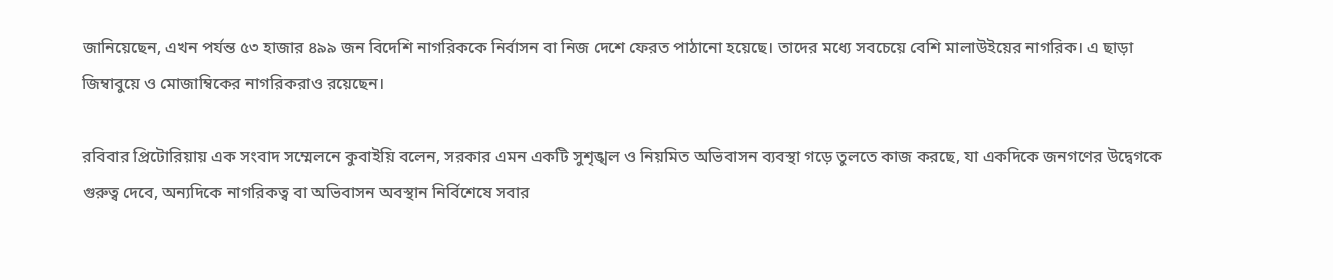জানিয়েছেন, এখন পর্যন্ত ৫৩ হাজার ৪৯৯ জন বিদেশি নাগরিককে নির্বাসন বা নিজ দেশে ফেরত পাঠানো হয়েছে। তাদের মধ্যে সবচেয়ে বেশি মালাউইয়ের নাগরিক। এ ছাড়া জিম্বাবুয়ে ও মোজাম্বিকের নাগরিকরাও রয়েছেন।

রবিবার প্রিটোরিয়ায় এক সংবাদ সম্মেলনে কুবাইয়ি বলেন, সরকার এমন একটি সুশৃঙ্খল ও নিয়মিত অভিবাসন ব্যবস্থা গড়ে তুলতে কাজ করছে, যা একদিকে জনগণের উদ্বেগকে গুরুত্ব দেবে, অন্যদিকে নাগরিকত্ব বা অভিবাসন অবস্থান নির্বিশেষে সবার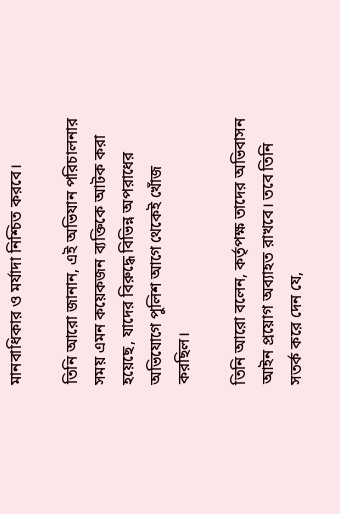মানবাধিকার ও মর্যাদা নিশ্চিত করবে।

তিনি আরো জানান, এই অভিযান পরিচালনার সময় এমন কয়েকজন ব্যক্তিকে আটক করা হয়েছে, যাদের বিরুদ্ধে বিভিন্ন অপরাধের অভিযোগে পুলিশ আগে থেকেই খোঁজ করছিল।

তিনি আরো বলেন, কর্তৃপক্ষ তাদের অভিবাসন আইন প্রয়োগ অব্যাহত রাখবে। তবে তিনি সতর্ক করে দেন যে,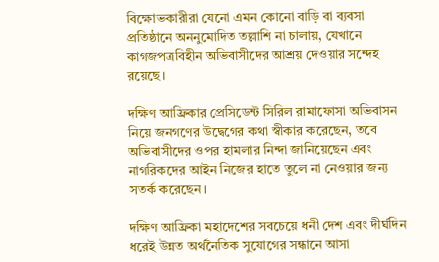বিক্ষোভকারীরা যেনো এমন কোনো বাড়ি বা ব্যবসা প্রতিষ্ঠানে অননুমোদিত তল্লাশি না চালায়, যেখানে কাগজপত্রবিহীন অভিবাসীদের আশ্রয় দেওয়ার সন্দেহ রয়েছে।

দক্ষিণ আফ্রিকার প্রেসিডেন্ট সিরিল রামাফোসা অভিবাসন নিয়ে জনগণের উদ্বেগের কথা স্বীকার করেছেন, তবে অভিবাসীদের ওপর হামলার নিন্দা জানিয়েছেন এবং নাগরিকদের আইন নিজের হাতে তুলে না নেওয়ার জন্য সতর্ক করেছেন।

দক্ষিণ আফ্রিকা মহাদেশের সবচেয়ে ধনী দেশ এবং দীর্ঘদিন ধরেই উন্নত অর্থনৈতিক সুযোগের সন্ধানে আসা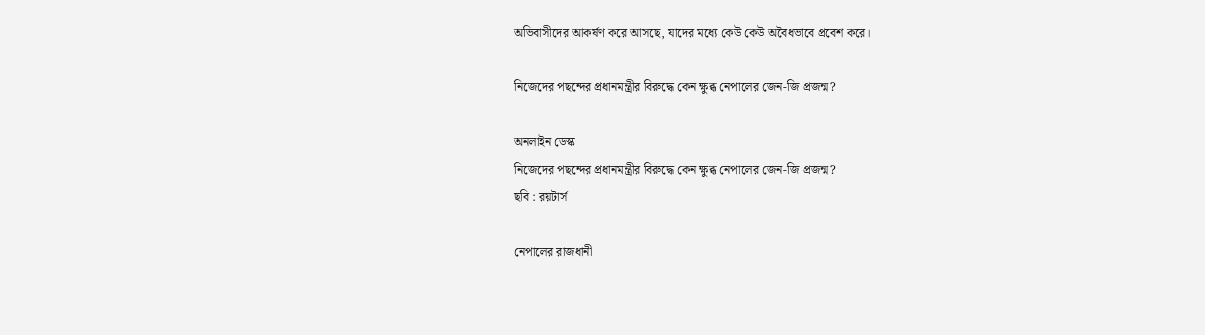অভিবাসীদের আকর্ষণ করে আসছে, যাদের মধ্যে কেউ কেউ অবৈধভাবে প্রবেশ করে।

নিজেদের পছন্দের প্রধানমন্ত্রীর বিরুদ্ধে কেন ক্ষুব্ধ নেপালের জেন-জি প্রজন্ম?

অনলাইন ডেস্ক
নিজেদের পছন্দের প্রধানমন্ত্রীর বিরুদ্ধে কেন ক্ষুব্ধ নেপালের জেন-জি প্রজন্ম?
ছবি : রয়টার্স

নেপালের রাজধানী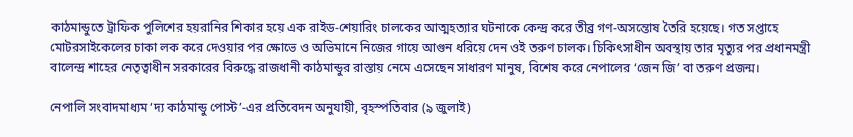কাঠমান্ডুতে ট্রাফিক পুলিশের হয়রানির শিকার হয়ে এক রাইড-শেয়ারিং চালকের আত্মহত্যার ঘটনাকে কেন্দ্র করে তীব্র গণ-অসন্তোষ তৈরি হয়েছে। গত সপ্তাহে মোটরসাইকেলের চাকা লক করে দেওয়ার পর ক্ষোভে ও অভিমানে নিজের গায়ে আগুন ধরিয়ে দেন ওই তরুণ চালক। চিকিৎসাধীন অবস্থায় তার মৃত্যুর পর প্রধানমন্ত্রী বালেন্দ্র শাহের নেতৃত্বাধীন সরকারের বিরুদ্ধে রাজধানী কাঠমান্ডুর রাস্তায় নেমে এসেছেন সাধারণ মানুষ, বিশেষ করে নেপালের ‘জেন জি’ বা তরুণ প্রজন্ম।

নেপালি সংবাদমাধ্যম ‘দ্য কাঠমান্ডু পোস্ট’-এর প্রতিবেদন অনুযায়ী, বৃহস্পতিবার (৯ জুলাই)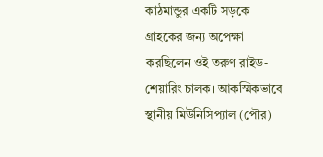কাঠমান্ডুর একটি সড়কে গ্রাহকের জন্য অপেক্ষা করছিলেন ওই তরুণ রাইড-শেয়ারিং চালক। আকস্মিকভাবে স্থানীয় মিউনিসিপ্যাল (পৌর)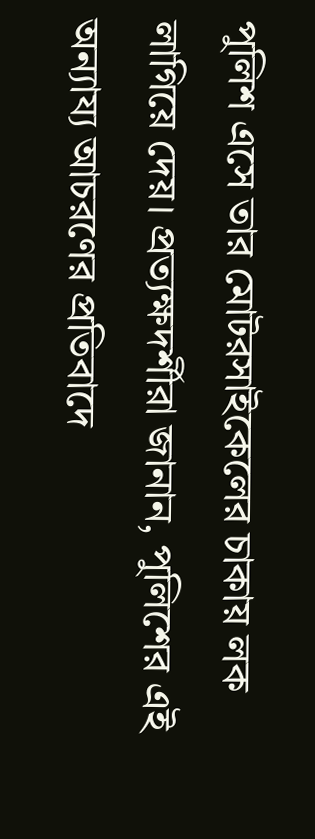পুলিশ এসে তার মোটরসাইকেলের চাকায় লক লাগিয়ে দেয়। প্রত্যক্ষদর্শীরা জানান, পুলিশের এই অন্যায্য আচরণের প্রতিবাদে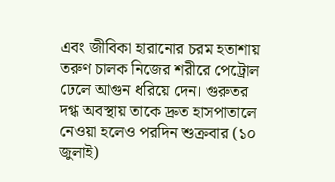এবং জীবিকা হারানোর চরম হতাশায় তরুণ চালক নিজের শরীরে পেট্রোল ঢেলে আগুন ধরিয়ে দেন। গুরুতর দগ্ধ অবস্থায় তাকে দ্রুত হাসপাতালে নেওয়া হলেও পরদিন শুক্রবার (১০ জুলাই)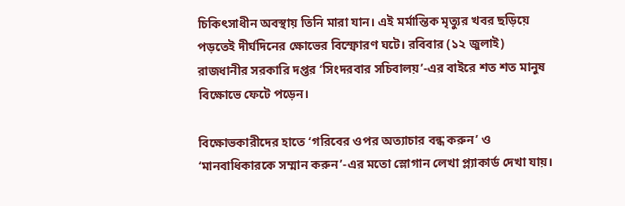চিকিৎসাধীন অবস্থায় তিনি মারা যান। এই মর্মান্তিক মৃত্যুর খবর ছড়িয়ে পড়তেই দীর্ঘদিনের ক্ষোভের বিস্ফোরণ ঘটে। রবিবার (১২ জুলাই) রাজধানীর সরকারি দপ্তর ‘সিংদরবার সচিবালয়’-এর বাইরে শত শত মানুষ বিক্ষোভে ফেটে পড়েন।

বিক্ষোভকারীদের হাতে ‘গরিবের ওপর অত্যাচার বন্ধ করুন’ ও ‘মানবাধিকারকে সম্মান করুন’-এর মতো স্লোগান লেখা প্ল্যাকার্ড দেখা যায়।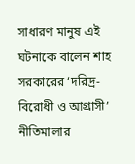সাধারণ মানুষ এই ঘটনাকে বালেন শাহ সরকারের ‘দরিদ্র-বিরোধী ও আগ্রাসী’ নীতিমালার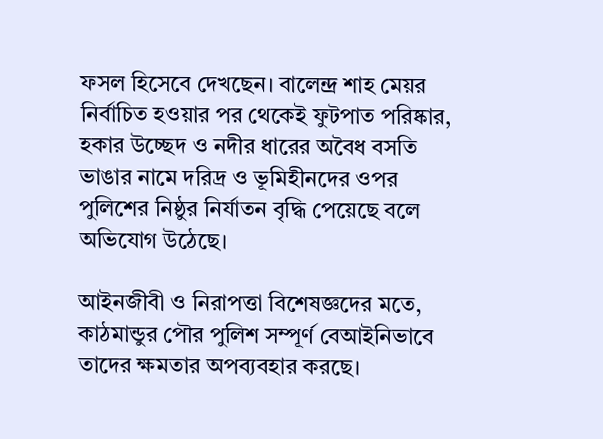ফসল হিসেবে দেখছেন। বালেন্দ্র শাহ মেয়র নির্বাচিত হওয়ার পর থেকেই ফুটপাত পরিষ্কার, হকার উচ্ছেদ ও নদীর ধারের অবৈধ বসতি ভাঙার নামে দরিদ্র ও ভূমিহীনদের ওপর পুলিশের নিষ্ঠুর নির্যাতন বৃদ্ধি পেয়েছে বলে অভিযোগ উঠেছে।

আইনজীবী ও নিরাপত্তা বিশেষজ্ঞদের মতে, কাঠমান্ডুর পৌর পুলিশ সম্পূর্ণ বেআইনিভাবে তাদের ক্ষমতার অপব্যবহার করছে।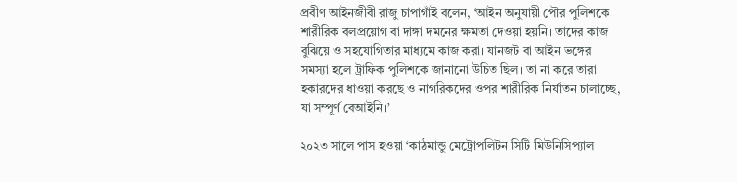প্রবীণ আইনজীবী রাজু চাপাগাঁই বলেন, ‘আইন অনুযায়ী পৌর পুলিশকে শারীরিক বলপ্রয়োগ বা দাঙ্গা দমনের ক্ষমতা দেওয়া হয়নি। তাদের কাজ বুঝিয়ে ও সহযোগিতার মাধ্যমে কাজ করা। যানজট বা আইন ভঙ্গের সমস্যা হলে ট্রাফিক পুলিশকে জানানো উচিত ছিল। তা না করে তারা হকারদের ধাওয়া করছে ও নাগরিকদের ওপর শারীরিক নির্যাতন চালাচ্ছে, যা সম্পূর্ণ বেআইনি।’

২০২৩ সালে পাস হওয়া ‘কাঠমান্ডু মেট্রোপলিটন সিটি মিউনিসিপ্যাল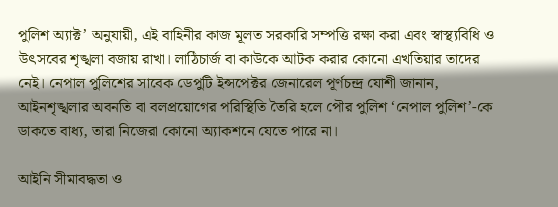পুলিশ অ্যাক্ট’ অনুযায়ী, এই বাহিনীর কাজ মূলত সরকারি সম্পত্তি রক্ষা করা এবং স্বাস্থ্যবিধি ও উৎসবের শৃঙ্খলা বজায় রাখা। লাঠিচার্জ বা কাউকে আটক করার কোনো এখতিয়ার তাদের নেই। নেপাল পুলিশের সাবেক ডেপুটি ইন্সপেক্টর জেনারেল পূর্ণচন্দ্র যোশী জানান, আইনশৃঙ্খলার অবনতি বা বলপ্রয়োগের পরিস্থিতি তৈরি হলে পৌর পুলিশ ‘নেপাল পুলিশ’-কে ডাকতে বাধ্য, তারা নিজেরা কোনো অ্যাকশনে যেতে পারে না।

আইনি সীমাবদ্ধতা ও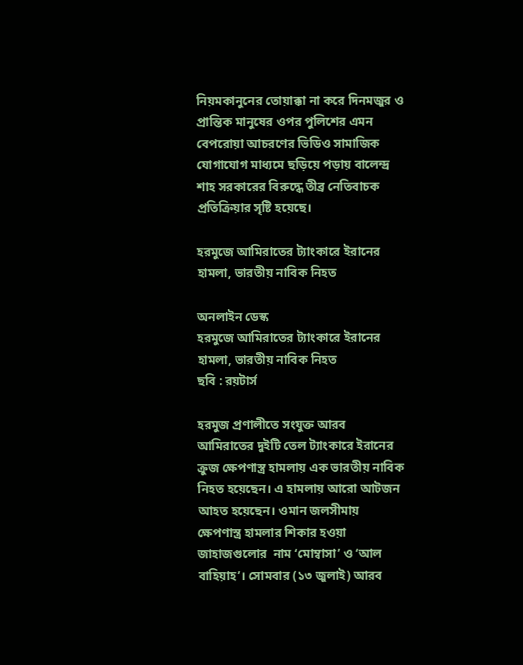নিয়মকানুনের তোয়াক্কা না করে দিনমজুর ও প্রান্তিক মানুষের ওপর পুলিশের এমন বেপরোয়া আচরণের ভিডিও সামাজিক যোগাযোগ মাধ্যমে ছড়িয়ে পড়ায় বালেন্দ্র শাহ সরকারের বিরুদ্ধে তীব্র নেতিবাচক প্রতিক্রিয়ার সৃষ্টি হয়েছে।

হরমুজে আমিরাতের ট্যাংকারে ইরানের হামলা, ভারতীয় নাবিক নিহত

অনলাইন ডেস্ক
হরমুজে আমিরাতের ট্যাংকারে ইরানের হামলা, ভারতীয় নাবিক নিহত
ছবি : রয়টার্স

হরমুজ প্রণালীতে সংযুক্ত আরব আমিরাতের দুইটি তেল ট্যাংকারে ইরানের ক্রুজ ক্ষেপণাস্ত্র হামলায় এক ভারতীয় নাবিক নিহত হয়েছেন। এ হামলায় আরো আটজন আহত হয়েছেন। ওমান জলসীমায় ক্ষেপণাস্ত্র হামলার শিকার হওয়া জাহাজগুলোর  নাম ‘মোম্বাসা’ ও ‘আল বাহিয়াহ’। সোমবার (১৩ জুলাই) আরব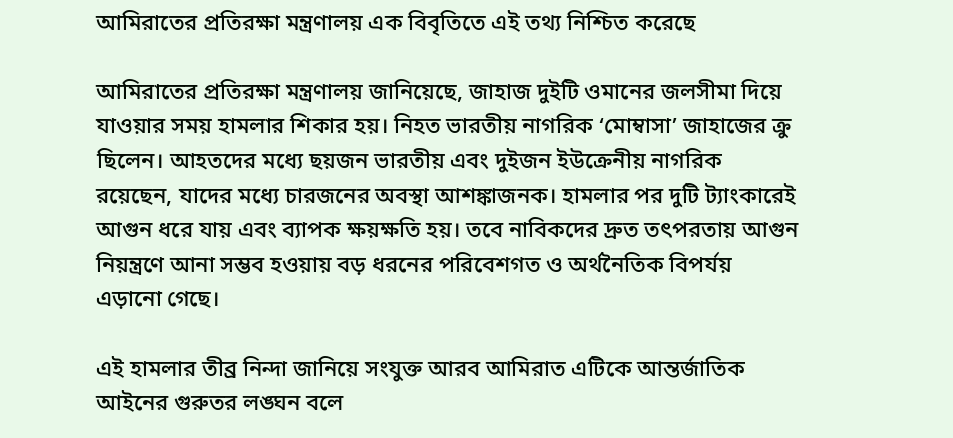আমিরাতের প্রতিরক্ষা মন্ত্রণালয় এক বিবৃতিতে এই তথ্য নিশ্চিত করেছে

আমিরাতের প্রতিরক্ষা মন্ত্রণালয় জানিয়েছে, জাহাজ দুইটি ওমানের জলসীমা দিয়ে যাওয়ার সময় হামলার শিকার হয়। নিহত ভারতীয় নাগরিক ‘মোম্বাসা’ জাহাজের ক্রু ছিলেন। আহতদের মধ্যে ছয়জন ভারতীয় এবং দুইজন ইউক্রেনীয় নাগরিক রয়েছেন, যাদের মধ্যে চারজনের অবস্থা আশঙ্কাজনক। হামলার পর দুটি ট্যাংকারেই আগুন ধরে যায় এবং ব্যাপক ক্ষয়ক্ষতি হয়। তবে নাবিকদের দ্রুত তৎপরতায় আগুন নিয়ন্ত্রণে আনা সম্ভব হওয়ায় বড় ধরনের পরিবেশগত ও অর্থনৈতিক বিপর্যয় এড়ানো গেছে।

এই হামলার তীব্র নিন্দা জানিয়ে সংযুক্ত আরব আমিরাত এটিকে আন্তর্জাতিক আইনের গুরুতর লঙ্ঘন বলে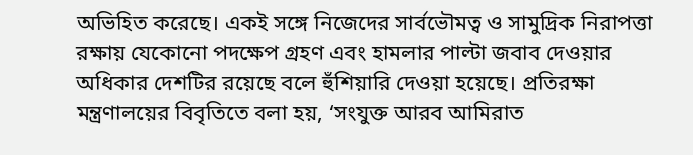অভিহিত করেছে। একই সঙ্গে নিজেদের সার্বভৌমত্ব ও সামুদ্রিক নিরাপত্তা রক্ষায় যেকোনো পদক্ষেপ গ্রহণ এবং হামলার পাল্টা জবাব দেওয়ার অধিকার দেশটির রয়েছে বলে হুঁশিয়ারি দেওয়া হয়েছে। প্রতিরক্ষা মন্ত্রণালয়ের বিবৃতিতে বলা হয়, ‘সংযুক্ত আরব আমিরাত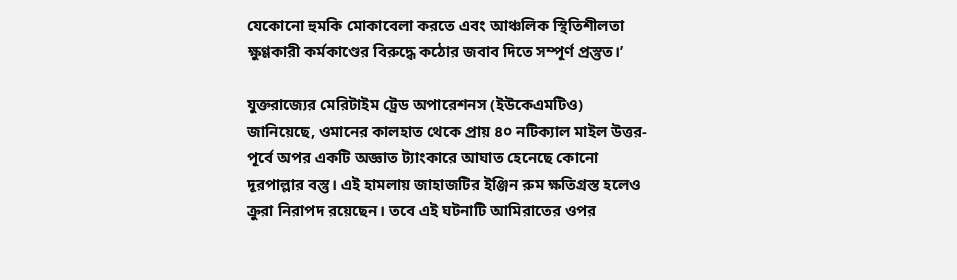যেকোনো হুমকি মোকাবেলা করতে এবং আঞ্চলিক স্থিতিশীলতা ক্ষুণ্ণকারী কর্মকাণ্ডের বিরুদ্ধে কঠোর জবাব দিতে সম্পূর্ণ প্রস্তুত।’

যুক্তরাজ্যের মেরিটাইম ট্রেড অপারেশনস (ইউকেএমটিও) জানিয়েছে, ওমানের কালহাত থেকে প্রায় ৪০ নটিক্যাল মাইল উত্তর-পূর্বে অপর একটি অজ্ঞাত ট্যাংকারে আঘাত হেনেছে কোনো দূরপাল্লার বস্তু। এই হামলায় জাহাজটির ইঞ্জিন রুম ক্ষতিগ্রস্ত হলেও ক্রুরা নিরাপদ রয়েছেন। তবে এই ঘটনাটি আমিরাতের ওপর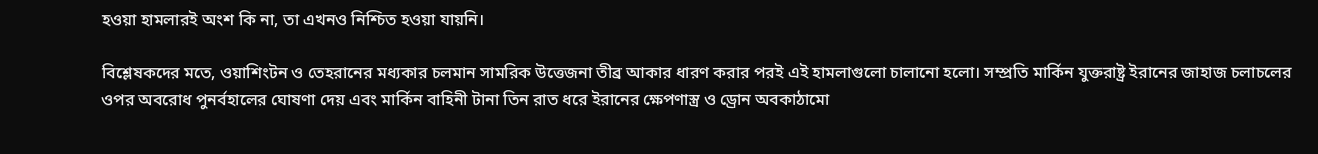হওয়া হামলারই অংশ কি না, তা এখনও নিশ্চিত হওয়া যায়নি।

বিশ্লেষকদের মতে, ওয়াশিংটন ও তেহরানের মধ্যকার চলমান সামরিক উত্তেজনা তীব্র আকার ধারণ করার পরই এই হামলাগুলো চালানো হলো। সম্প্রতি মার্কিন যুক্তরাষ্ট্র ইরানের জাহাজ চলাচলের ওপর অবরোধ পুনর্বহালের ঘোষণা দেয় এবং মার্কিন বাহিনী টানা তিন রাত ধরে ইরানের ক্ষেপণাস্ত্র ও ড্রোন অবকাঠামো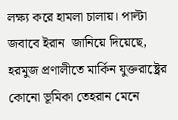লক্ষ্য করে হামলা চালায়। পাল্টা জবাবে ইরান  জানিয়ে দিয়েছে, হরমুজ প্রণালীতে মার্কিন যুক্তরাষ্ট্রের কোনো ভূমিকা তেহরান মেনে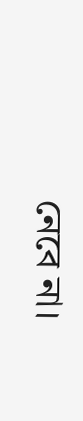নেবে না।